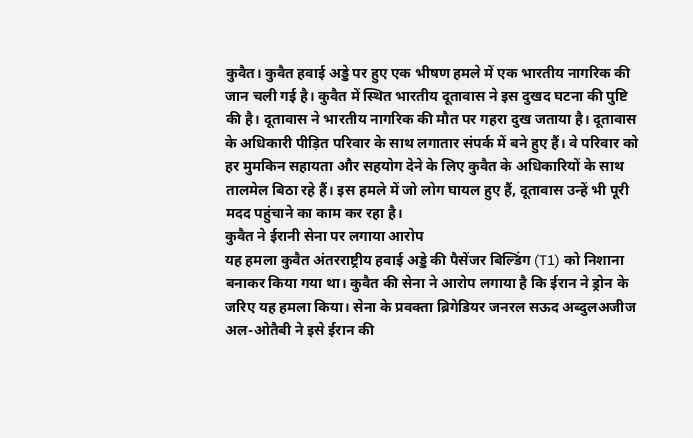कुवैत। कुवैत हवाई अड्डे पर हुए एक भीषण हमले में एक भारतीय नागरिक की जान चली गई है। कुवैत में स्थित भारतीय दूतावास ने इस दुखद घटना की पुष्टि की है। दूतावास ने भारतीय नागरिक की मौत पर गहरा दुख जताया है। दूतावास के अधिकारी पीड़ित परिवार के साथ लगातार संपर्क में बने हुए हैं। वे परिवार को हर मुमकिन सहायता और सहयोग देने के लिए कुवैत के अधिकारियों के साथ तालमेल बिठा रहे हैं। इस हमले में जो लोग घायल हुए हैं, दूतावास उन्हें भी पूरी मदद पहुंचाने का काम कर रहा है।
कुवैत ने ईरानी सेना पर लगाया आरोप
यह हमला कुवैत अंतरराष्ट्रीय हवाई अड्डे की पैसेंजर बिल्डिंग (T1) को निशाना बनाकर किया गया था। कुवैत की सेना ने आरोप लगाया है कि ईरान ने ड्रोन के जरिए यह हमला किया। सेना के प्रवक्ता ब्रिगेडियर जनरल सऊद अब्दुलअजीज अल-ओतैबी ने इसे ईरान की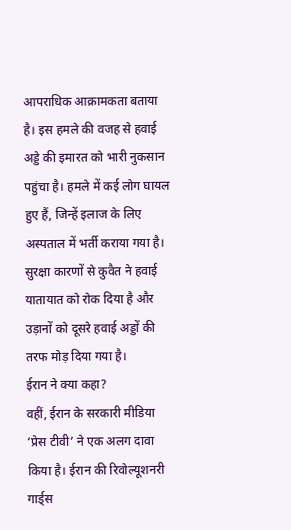आपराधिक आक्रामकता बताया है। इस हमले की वजह से हवाई अड्डे की इमारत को भारी नुकसान पहुंचा है। हमले में कई लोग घायल हुए हैं, जिन्हें इलाज के लिए अस्पताल में भर्ती कराया गया है। सुरक्षा कारणों से कुवैत ने हवाई यातायात को रोक दिया है और उड़ानों को दूसरे हवाई अड्डों की तरफ मोड़ दिया गया है।
ईरान ने क्या कहा?
वहीं, ईरान के सरकारी मीडिया ‘प्रेस टीवी’ ने एक अलग दावा किया है। ईरान की रिवोल्यूशनरी गार्ड्स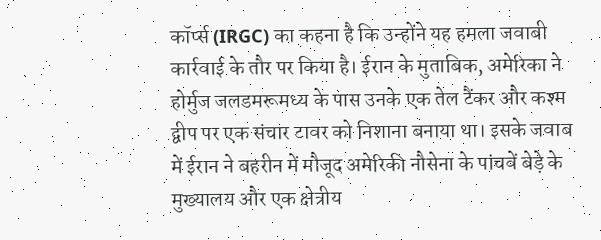कॉर्प्स (IRGC) का कहना है कि उन्होंने यह हमला जवाबी कार्रवाई के तौर पर किया है। ईरान के मुताबिक, अमेरिका ने होर्मुज जलडमरूमध्य के पास उनके एक तेल टैंकर और कश्म द्वीप पर एक संचार टावर को निशाना बनाया था। इसके जवाब में ईरान ने बहरीन में मौजूद अमेरिकी नौसेना के पांचवें बेड़े के मुख्यालय और एक क्षेत्रीय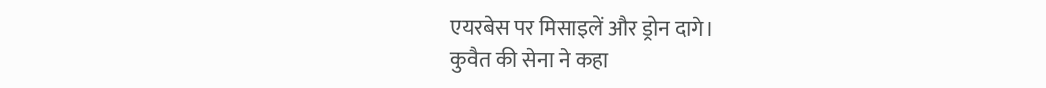एयरबेस पर मिसाइलें और ड्रोन दागे।
कुवैत की सेना ने कहा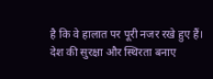है कि वे हालात पर पूरी नजर रखे हुए हैं। देश की सुरक्षा और स्थिरता बनाए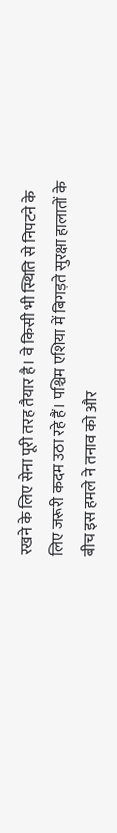रखने के लिए सेना पूरी तरह तैयार है। वे किसी भी स्थिति से निपटने के लिए जरूरी कदम उठा रहे हैं। पश्चिम एशिया में बिगड़ते सुरक्षा हालातों के बीच इस हमले ने तनाव को और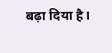बढ़ा दिया है।